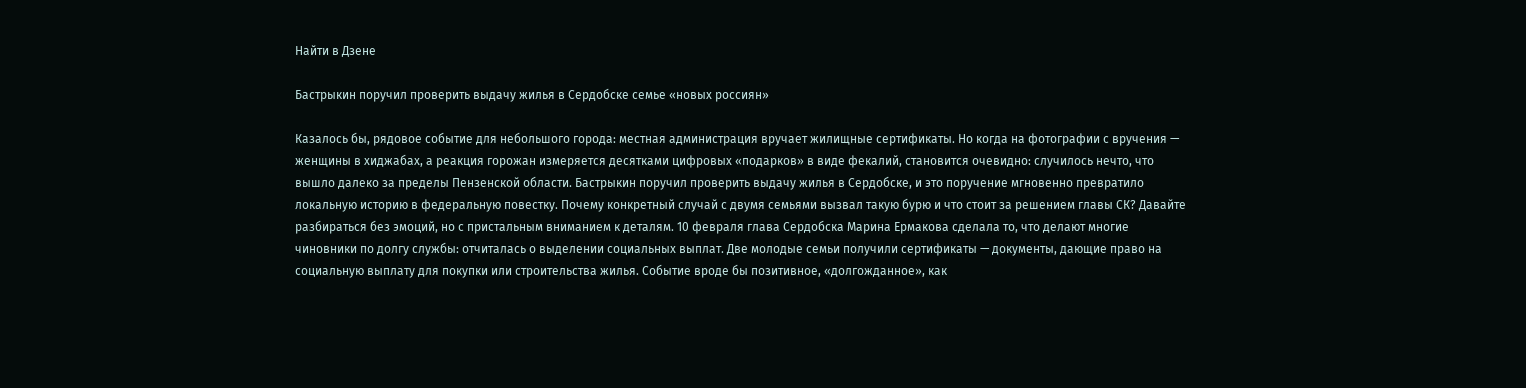Найти в Дзене

Бастрыкин поручил проверить выдачу жилья в Сердобске семье «новых россиян»

Казалось бы, рядовое событие для небольшого города: местная администрация вручает жилищные сертификаты. Но когда на фотографии с вручения — женщины в хиджабах, а реакция горожан измеряется десятками цифровых «подарков» в виде фекалий, становится очевидно: случилось нечто, что вышло далеко за пределы Пензенской области. Бастрыкин поручил проверить выдачу жилья в Сердобске, и это поручение мгновенно превратило локальную историю в федеральную повестку. Почему конкретный случай с двумя семьями вызвал такую бурю и что стоит за решением главы СК? Давайте разбираться без эмоций, но с пристальным вниманием к деталям. 10 февраля глава Сердобска Марина Ермакова сделала то, что делают многие чиновники по долгу службы: отчиталась о выделении социальных выплат. Две молодые семьи получили сертификаты — документы, дающие право на социальную выплату для покупки или строительства жилья. Событие вроде бы позитивное, «долгожданное», как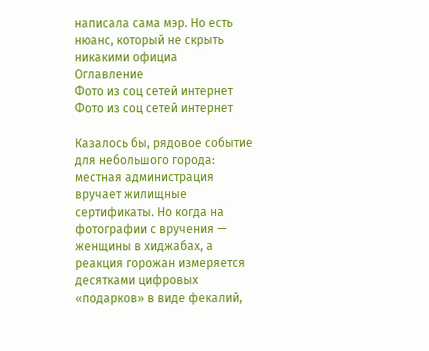написала сама мэр. Но есть нюанс, который не скрыть никакими официа
Оглавление
Фото из соц сетей интернет
Фото из соц сетей интернет

Казалось бы, рядовое событие для небольшого города: местная администрация вручает жилищные сертификаты. Но когда на фотографии с вручения — женщины в хиджабах, а реакция горожан измеряется десятками цифровых «подарков» в виде фекалий,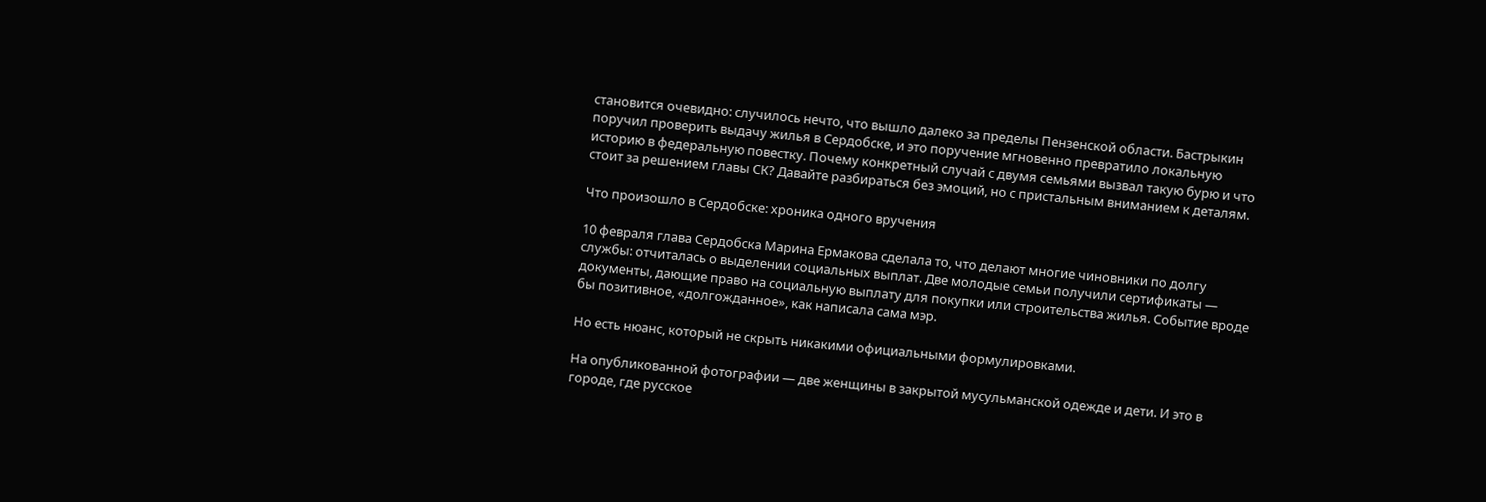становится очевидно: случилось нечто, что вышло далеко за пределы Пензенской области. Бастрыкин поручил проверить выдачу жилья в Сердобске, и это поручение мгновенно превратило локальную историю в федеральную повестку. Почему конкретный случай с двумя семьями вызвал такую бурю и что стоит за решением главы СК? Давайте разбираться без эмоций, но с пристальным вниманием к деталям.

Что произошло в Сердобске: хроника одного вручения

10 февраля глава Сердобска Марина Ермакова сделала то, что делают многие чиновники по долгу службы: отчиталась о выделении социальных выплат. Две молодые семьи получили сертификаты — документы, дающие право на социальную выплату для покупки или строительства жилья. Событие вроде бы позитивное, «долгожданное», как написала сама мэр.

Но есть нюанс, который не скрыть никакими официальными формулировками.

На опубликованной фотографии — две женщины в закрытой мусульманской одежде и дети. И это в городе, где русское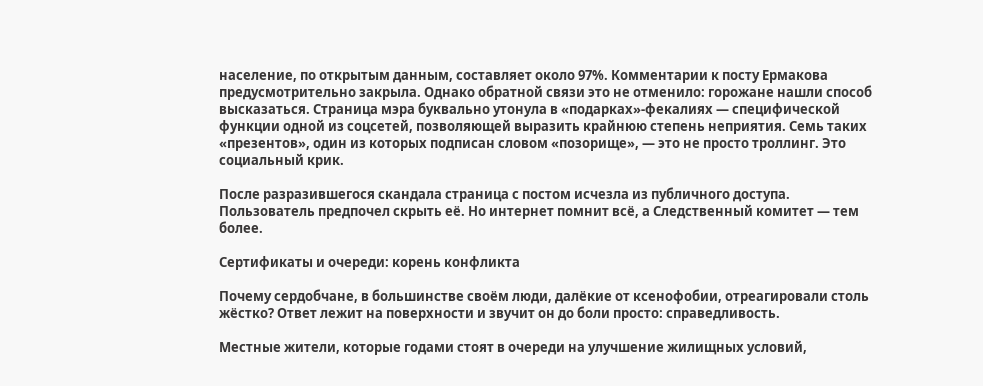население, по открытым данным, составляет около 97%. Комментарии к посту Ермакова предусмотрительно закрыла. Однако обратной связи это не отменило: горожане нашли способ высказаться. Страница мэра буквально утонула в «подарках»-фекалиях — специфической функции одной из соцсетей, позволяющей выразить крайнюю степень неприятия. Семь таких «презентов», один из которых подписан словом «позорище», — это не просто троллинг. Это социальный крик.

После разразившегося скандала страница с постом исчезла из публичного доступа. Пользователь предпочел скрыть её. Но интернет помнит всё, а Следственный комитет — тем более.

Сертификаты и очереди: корень конфликта

Почему сердобчане, в большинстве своём люди, далёкие от ксенофобии, отреагировали столь жёстко? Ответ лежит на поверхности и звучит он до боли просто: справедливость.

Местные жители, которые годами стоят в очереди на улучшение жилищных условий,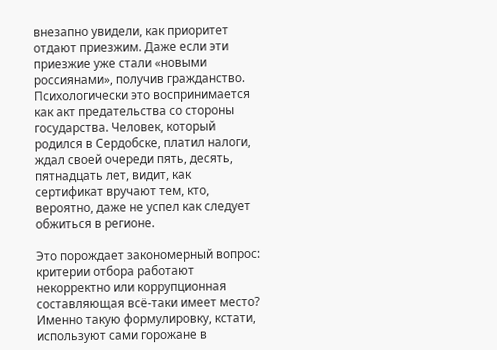внезапно увидели, как приоритет отдают приезжим. Даже если эти приезжие уже стали «новыми россиянами», получив гражданство. Психологически это воспринимается как акт предательства со стороны государства. Человек, который родился в Сердобске, платил налоги, ждал своей очереди пять, десять, пятнадцать лет, видит, как сертификат вручают тем, кто, вероятно, даже не успел как следует обжиться в регионе.

Это порождает закономерный вопрос: критерии отбора работают некорректно или коррупционная составляющая всё-таки имеет место? Именно такую формулировку, кстати, используют сами горожане в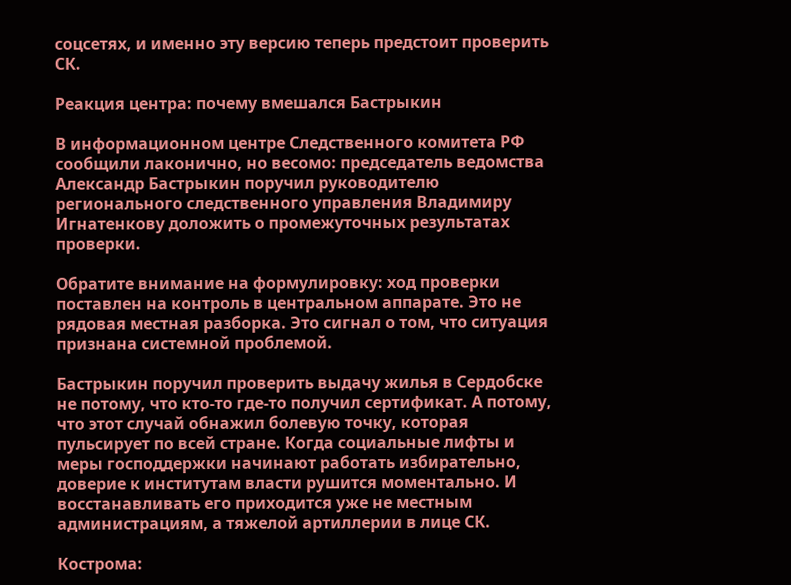соцсетях, и именно эту версию теперь предстоит проверить СК.

Реакция центра: почему вмешался Бастрыкин

В информационном центре Следственного комитета РФ сообщили лаконично, но весомо: председатель ведомства Александр Бастрыкин поручил руководителю регионального следственного управления Владимиру Игнатенкову доложить о промежуточных результатах проверки.

Обратите внимание на формулировку: ход проверки поставлен на контроль в центральном аппарате. Это не рядовая местная разборка. Это сигнал о том, что ситуация признана системной проблемой.

Бастрыкин поручил проверить выдачу жилья в Сердобске не потому, что кто-то где-то получил сертификат. А потому, что этот случай обнажил болевую точку, которая пульсирует по всей стране. Когда социальные лифты и меры господдержки начинают работать избирательно, доверие к институтам власти рушится моментально. И восстанавливать его приходится уже не местным администрациям, а тяжелой артиллерии в лице СК.

Кострома: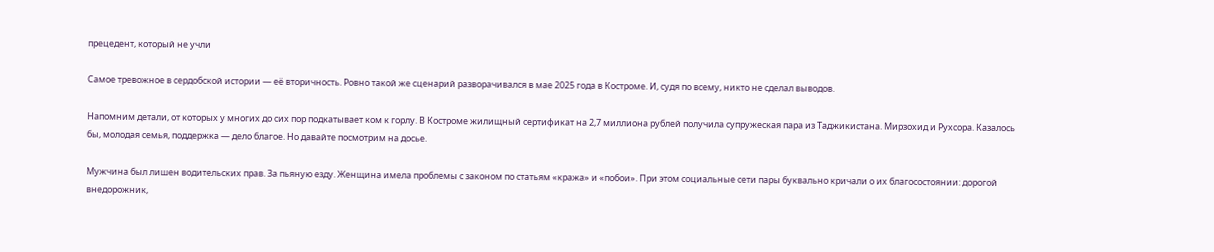прецедент, который не учли

Самое тревожное в сердобской истории — её вторичность. Ровно такой же сценарий разворачивался в мае 2025 года в Костроме. И, судя по всему, никто не сделал выводов.

Напомним детали, от которых у многих до сих пор подкатывает ком к горлу. В Костроме жилищный сертификат на 2,7 миллиона рублей получила супружеская пара из Таджикистана. Мирзохид и Рухсора. Казалось бы, молодая семья, поддержка — дело благое. Но давайте посмотрим на досье.

Мужчина был лишен водительских прав. За пьяную езду. Женщина имела проблемы с законом по статьям «кража» и «побои». При этом социальные сети пары буквально кричали о их благосостоянии: дорогой внедорожник,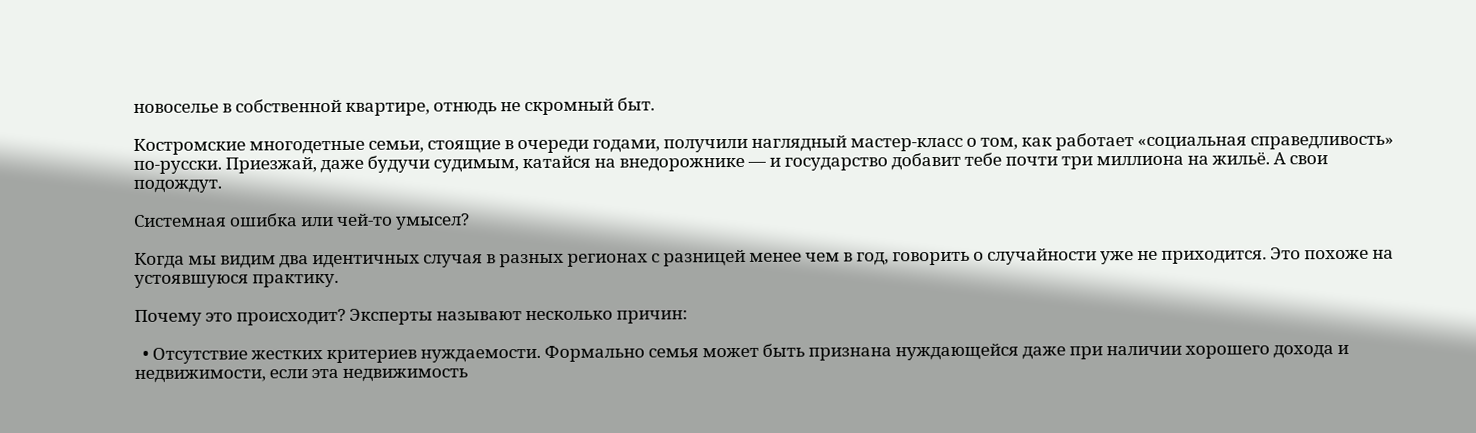новоселье в собственной квартире, отнюдь не скромный быт.

Костромские многодетные семьи, стоящие в очереди годами, получили наглядный мастер-класс о том, как работает «социальная справедливость» по-русски. Приезжай, даже будучи судимым, катайся на внедорожнике — и государство добавит тебе почти три миллиона на жильё. А свои подождут.

Системная ошибка или чей-то умысел?

Когда мы видим два идентичных случая в разных регионах с разницей менее чем в год, говорить о случайности уже не приходится. Это похоже на устоявшуюся практику.

Почему это происходит? Эксперты называют несколько причин:

  • Отсутствие жестких критериев нуждаемости. Формально семья может быть признана нуждающейся даже при наличии хорошего дохода и недвижимости, если эта недвижимость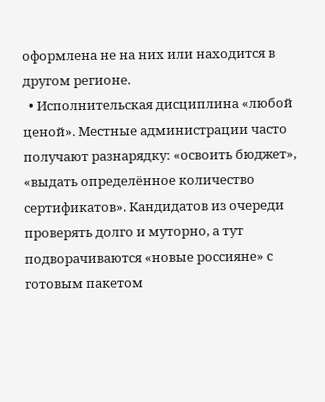оформлена не на них или находится в другом регионе.
  • Исполнительская дисциплина «любой ценой». Местные администрации часто получают разнарядку: «освоить бюджет», «выдать определённое количество сертификатов». Кандидатов из очереди проверять долго и муторно, а тут подворачиваются «новые россияне» с готовым пакетом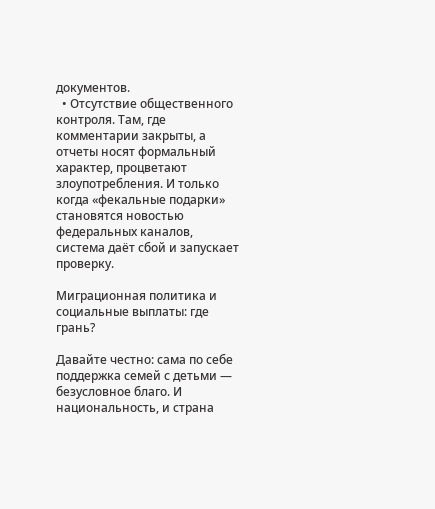документов.
  • Отсутствие общественного контроля. Там, где комментарии закрыты, а отчеты носят формальный характер, процветают злоупотребления. И только когда «фекальные подарки» становятся новостью федеральных каналов, система даёт сбой и запускает проверку.

Миграционная политика и социальные выплаты: где грань?

Давайте честно: сама по себе поддержка семей с детьми — безусловное благо. И национальность, и страна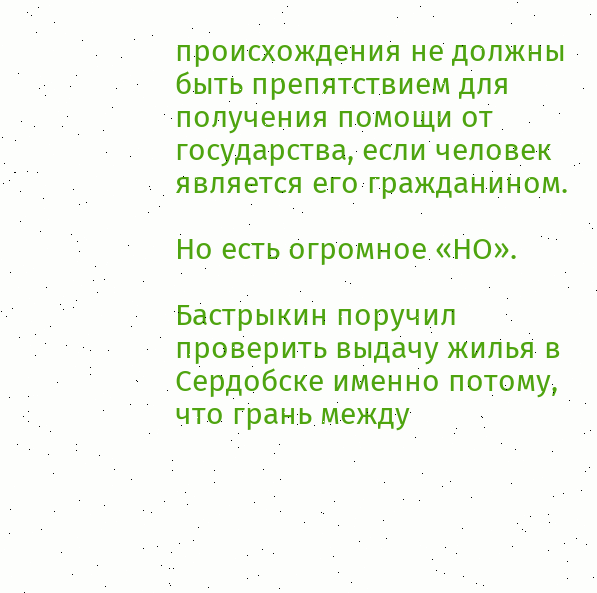происхождения не должны быть препятствием для получения помощи от государства, если человек является его гражданином.

Но есть огромное «НО».

Бастрыкин поручил проверить выдачу жилья в Сердобске именно потому, что грань между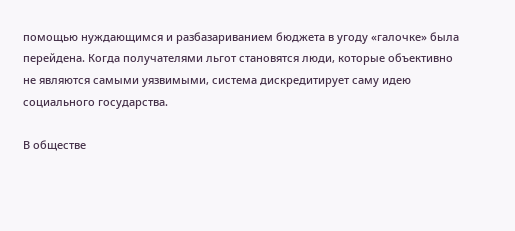помощью нуждающимся и разбазариванием бюджета в угоду «галочке» была перейдена. Когда получателями льгот становятся люди, которые объективно не являются самыми уязвимыми, система дискредитирует саму идею социального государства.

В обществе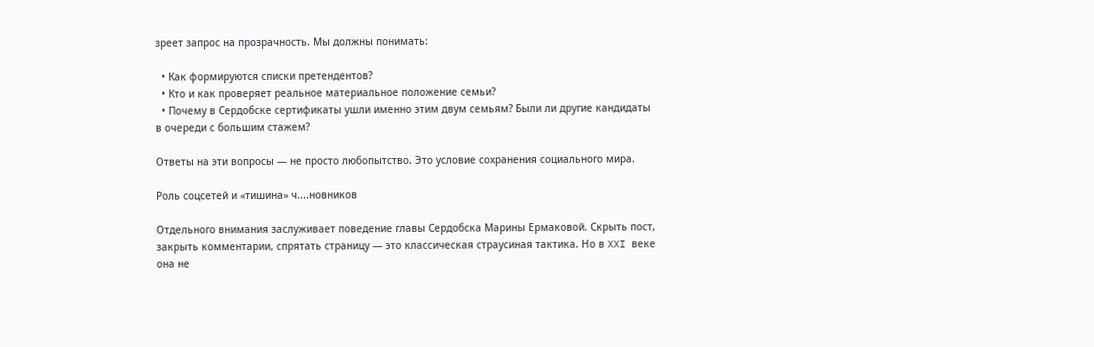зреет запрос на прозрачность. Мы должны понимать:

  • Как формируются списки претендентов?
  • Кто и как проверяет реальное материальное положение семьи?
  • Почему в Сердобске сертификаты ушли именно этим двум семьям? Были ли другие кандидаты в очереди с большим стажем?

Ответы на эти вопросы — не просто любопытство. Это условие сохранения социального мира.

Роль соцсетей и «тишина» ч....новников

Отдельного внимания заслуживает поведение главы Сердобска Марины Ермаковой. Скрыть пост, закрыть комментарии, спрятать страницу — это классическая страусиная тактика. Но в XXI веке она не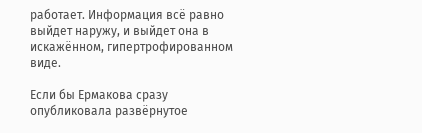работает. Информация всё равно выйдет наружу, и выйдет она в искажённом, гипертрофированном виде.

Если бы Ермакова сразу опубликовала развёрнутое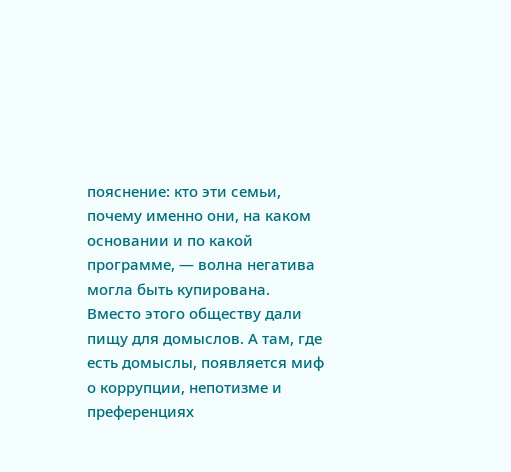пояснение: кто эти семьи, почему именно они, на каком основании и по какой программе, — волна негатива могла быть купирована. Вместо этого обществу дали пищу для домыслов. А там, где есть домыслы, появляется миф о коррупции, непотизме и преференциях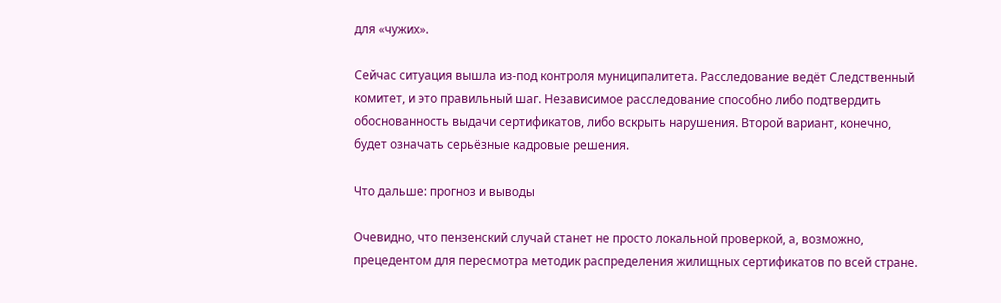для «чужих».

Сейчас ситуация вышла из-под контроля муниципалитета. Расследование ведёт Следственный комитет, и это правильный шаг. Независимое расследование способно либо подтвердить обоснованность выдачи сертификатов, либо вскрыть нарушения. Второй вариант, конечно, будет означать серьёзные кадровые решения.

Что дальше: прогноз и выводы

Очевидно, что пензенский случай станет не просто локальной проверкой, а, возможно, прецедентом для пересмотра методик распределения жилищных сертификатов по всей стране.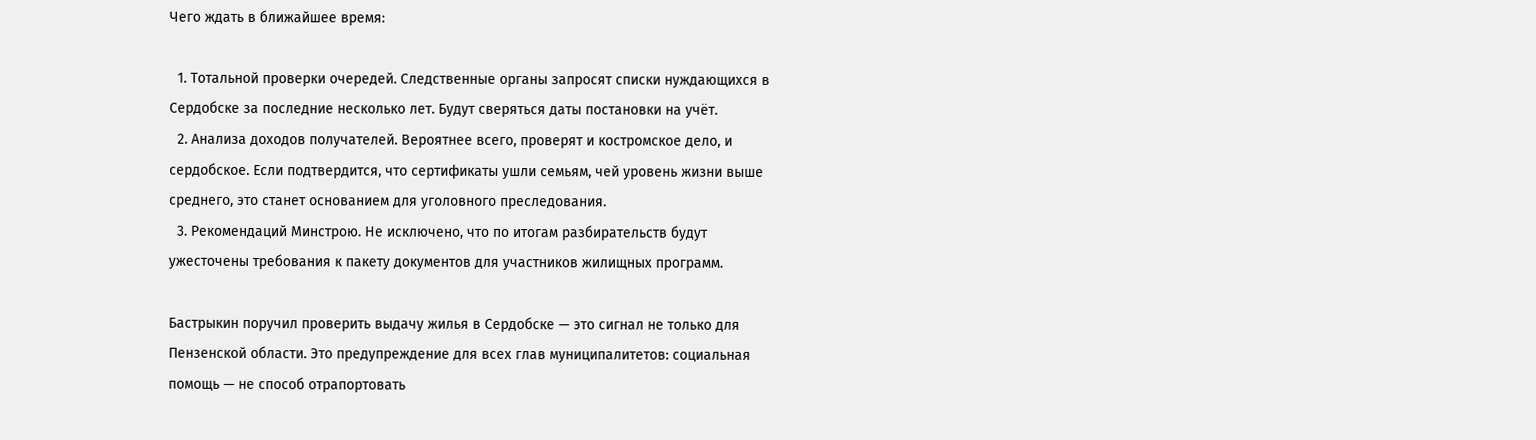Чего ждать в ближайшее время:

  1. Тотальной проверки очередей. Следственные органы запросят списки нуждающихся в Сердобске за последние несколько лет. Будут сверяться даты постановки на учёт.
  2. Анализа доходов получателей. Вероятнее всего, проверят и костромское дело, и сердобское. Если подтвердится, что сертификаты ушли семьям, чей уровень жизни выше среднего, это станет основанием для уголовного преследования.
  3. Рекомендаций Минстрою. Не исключено, что по итогам разбирательств будут ужесточены требования к пакету документов для участников жилищных программ.

Бастрыкин поручил проверить выдачу жилья в Сердобске — это сигнал не только для Пензенской области. Это предупреждение для всех глав муниципалитетов: социальная помощь — не способ отрапортовать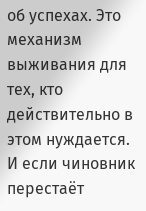об успехах. Это механизм выживания для тех, кто действительно в этом нуждается. И если чиновник перестаёт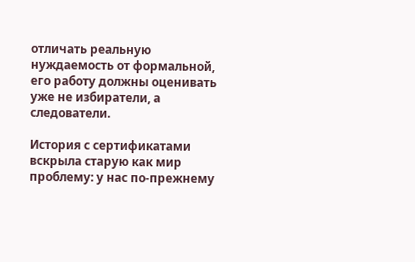отличать реальную нуждаемость от формальной, его работу должны оценивать уже не избиратели, а следователи.

История с сертификатами вскрыла старую как мир проблему: у нас по-прежнему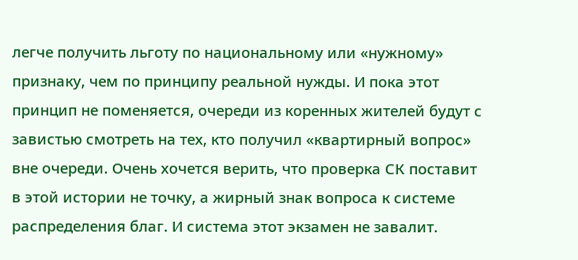легче получить льготу по национальному или «нужному» признаку, чем по принципу реальной нужды. И пока этот принцип не поменяется, очереди из коренных жителей будут с завистью смотреть на тех, кто получил «квартирный вопрос» вне очереди. Очень хочется верить, что проверка СК поставит в этой истории не точку, а жирный знак вопроса к системе распределения благ. И система этот экзамен не завалит.